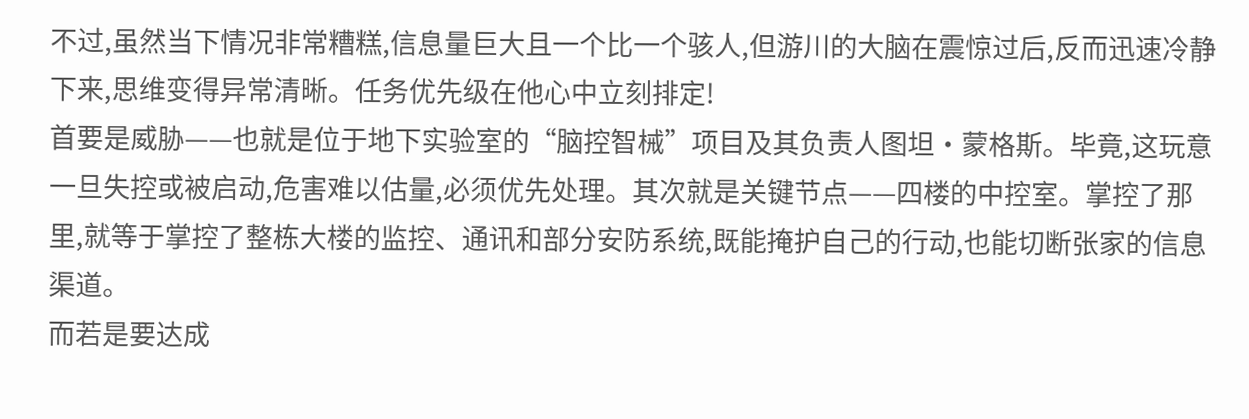不过,虽然当下情况非常糟糕,信息量巨大且一个比一个骇人,但游川的大脑在震惊过后,反而迅速冷静下来,思维变得异常清晰。任务优先级在他心中立刻排定!
首要是威胁——也就是位于地下实验室的“脑控智械”项目及其负责人图坦·蒙格斯。毕竟,这玩意一旦失控或被启动,危害难以估量,必须优先处理。其次就是关键节点——四楼的中控室。掌控了那里,就等于掌控了整栋大楼的监控、通讯和部分安防系统,既能掩护自己的行动,也能切断张家的信息渠道。
而若是要达成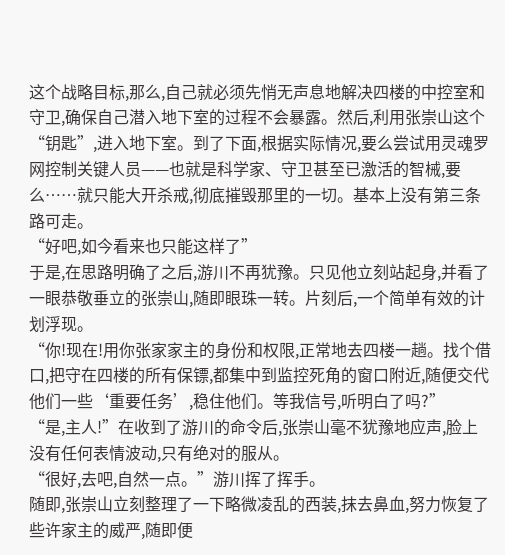这个战略目标,那么,自己就必须先悄无声息地解决四楼的中控室和守卫,确保自己潜入地下室的过程不会暴露。然后,利用张崇山这个“钥匙”,进入地下室。到了下面,根据实际情况,要么尝试用灵魂罗网控制关键人员——也就是科学家、守卫甚至已激活的智械,要么……就只能大开杀戒,彻底摧毁那里的一切。基本上没有第三条路可走。
“好吧,如今看来也只能这样了”
于是,在思路明确了之后,游川不再犹豫。只见他立刻站起身,并看了一眼恭敬垂立的张崇山,随即眼珠一转。片刻后,一个简单有效的计划浮现。
“你!现在!用你张家家主的身份和权限,正常地去四楼一趟。找个借口,把守在四楼的所有保镖,都集中到监控死角的窗口附近,随便交代他们一些‘重要任务’,稳住他们。等我信号,听明白了吗?”
“是,主人!”在收到了游川的命令后,张崇山毫不犹豫地应声,脸上没有任何表情波动,只有绝对的服从。
“很好,去吧,自然一点。”游川挥了挥手。
随即,张崇山立刻整理了一下略微凌乱的西装,抹去鼻血,努力恢复了些许家主的威严,随即便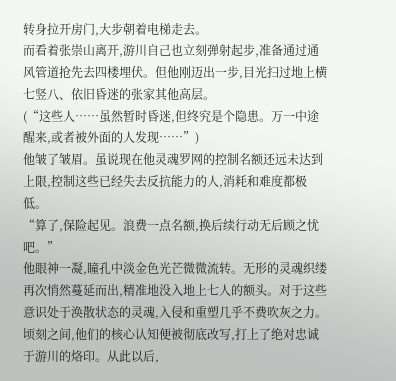转身拉开房门,大步朝着电梯走去。
而看着张崇山离开,游川自己也立刻弹射起步,准备通过通风管道抢先去四楼埋伏。但他刚迈出一步,目光扫过地上横七竖八、依旧昏迷的张家其他高层。
(“这些人……虽然暂时昏迷,但终究是个隐患。万一中途醒来,或者被外面的人发现……”)
他皱了皱眉。虽说现在他灵魂罗网的控制名额还远未达到上限,控制这些已经失去反抗能力的人,消耗和难度都极低。
“算了,保险起见。浪费一点名额,换后续行动无后顾之忧吧。”
他眼神一凝,瞳孔中淡金色光芒微微流转。无形的灵魂织缕再次悄然蔓延而出,精准地没入地上七人的额头。对于这些意识处于涣散状态的灵魂,入侵和重塑几乎不费吹灰之力。顷刻之间,他们的核心认知便被彻底改写,打上了绝对忠诚于游川的烙印。从此以后,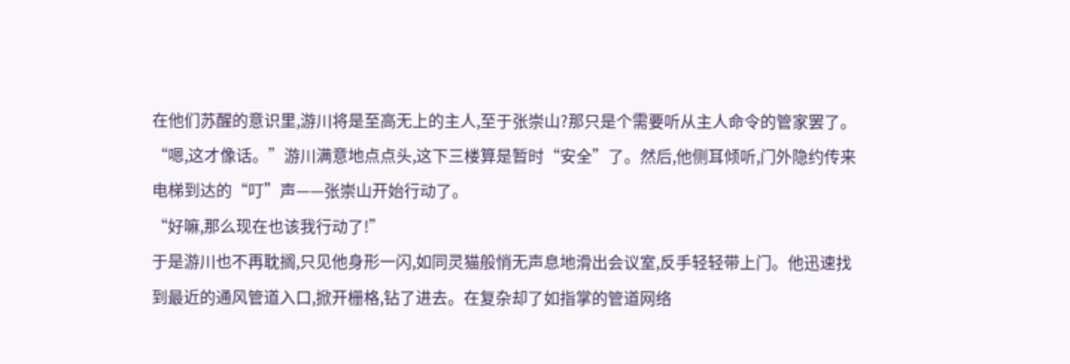在他们苏醒的意识里,游川将是至高无上的主人,至于张崇山?那只是个需要听从主人命令的管家罢了。
“嗯,这才像话。”游川满意地点点头,这下三楼算是暂时“安全”了。然后,他侧耳倾听,门外隐约传来电梯到达的“叮”声——张崇山开始行动了。
“好嘛,那么现在也该我行动了!”
于是游川也不再耽搁,只见他身形一闪,如同灵猫般悄无声息地滑出会议室,反手轻轻带上门。他迅速找到最近的通风管道入口,掀开栅格,钻了进去。在复杂却了如指掌的管道网络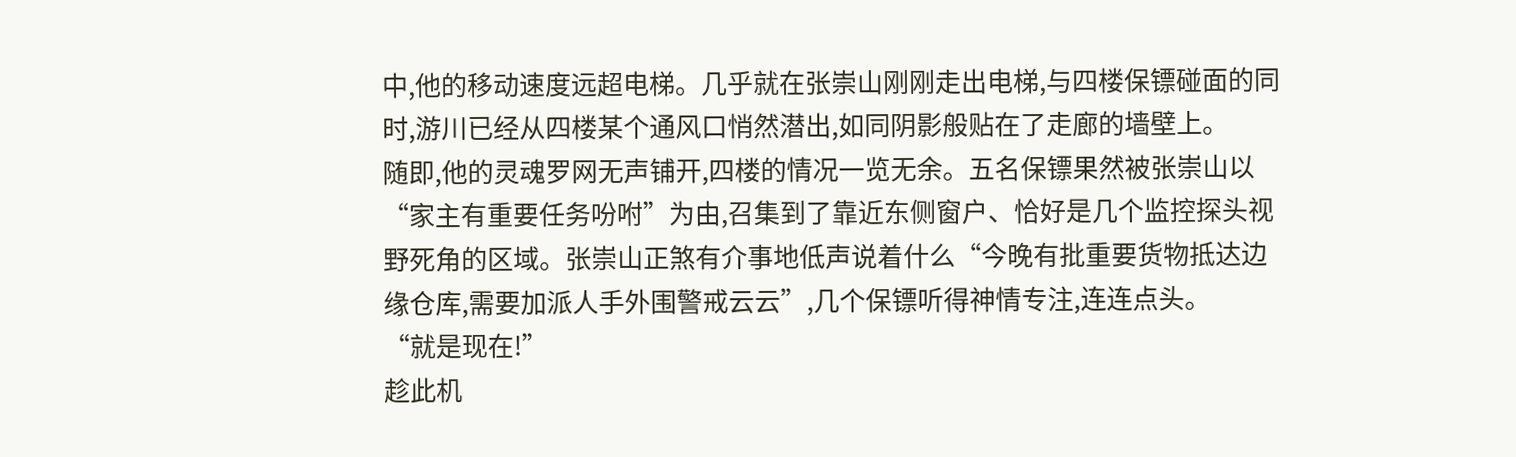中,他的移动速度远超电梯。几乎就在张崇山刚刚走出电梯,与四楼保镖碰面的同时,游川已经从四楼某个通风口悄然潜出,如同阴影般贴在了走廊的墙壁上。
随即,他的灵魂罗网无声铺开,四楼的情况一览无余。五名保镖果然被张崇山以“家主有重要任务吩咐”为由,召集到了靠近东侧窗户、恰好是几个监控探头视野死角的区域。张崇山正煞有介事地低声说着什么“今晚有批重要货物抵达边缘仓库,需要加派人手外围警戒云云”,几个保镖听得神情专注,连连点头。
“就是现在!”
趁此机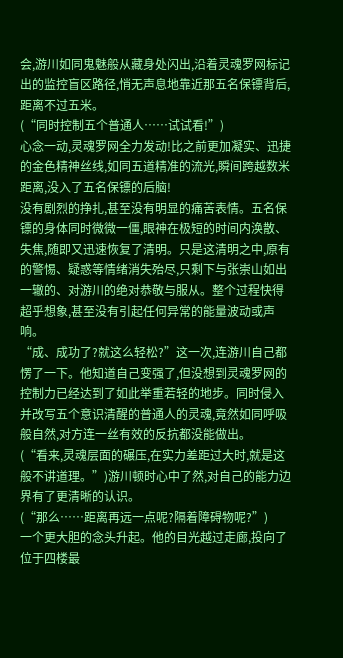会,游川如同鬼魅般从藏身处闪出,沿着灵魂罗网标记出的监控盲区路径,悄无声息地靠近那五名保镖背后,距离不过五米。
(“同时控制五个普通人……试试看!”)
心念一动,灵魂罗网全力发动!比之前更加凝实、迅捷的金色精神丝线,如同五道精准的流光,瞬间跨越数米距离,没入了五名保镖的后脑!
没有剧烈的挣扎,甚至没有明显的痛苦表情。五名保镖的身体同时微微一僵,眼神在极短的时间内涣散、失焦,随即又迅速恢复了清明。只是这清明之中,原有的警惕、疑惑等情绪消失殆尽,只剩下与张崇山如出一辙的、对游川的绝对恭敬与服从。整个过程快得超乎想象,甚至没有引起任何异常的能量波动或声响。
“成、成功了?就这么轻松?”这一次,连游川自己都愣了一下。他知道自己变强了,但没想到灵魂罗网的控制力已经达到了如此举重若轻的地步。同时侵入并改写五个意识清醒的普通人的灵魂,竟然如同呼吸般自然,对方连一丝有效的反抗都没能做出。
(“看来,灵魂层面的碾压,在实力差距过大时,就是这般不讲道理。”)游川顿时心中了然,对自己的能力边界有了更清晰的认识。
(“那么……距离再远一点呢?隔着障碍物呢?”)
一个更大胆的念头升起。他的目光越过走廊,投向了位于四楼最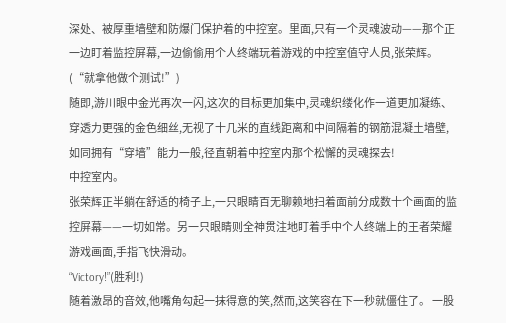深处、被厚重墙壁和防爆门保护着的中控室。里面,只有一个灵魂波动——那个正一边盯着监控屏幕,一边偷偷用个人终端玩着游戏的中控室值守人员,张荣辉。
(“就拿他做个测试!”)
随即,游川眼中金光再次一闪,这次的目标更加集中,灵魂织缕化作一道更加凝练、穿透力更强的金色细丝,无视了十几米的直线距离和中间隔着的钢筋混凝土墙壁,如同拥有“穿墙”能力一般,径直朝着中控室内那个松懈的灵魂探去!
中控室内。
张荣辉正半躺在舒适的椅子上,一只眼睛百无聊赖地扫着面前分成数十个画面的监控屏幕——一切如常。另一只眼睛则全神贯注地盯着手中个人终端上的王者荣耀游戏画面,手指飞快滑动。
“Victory!”(胜利!)
随着激昂的音效,他嘴角勾起一抹得意的笑,然而,这笑容在下一秒就僵住了。 一股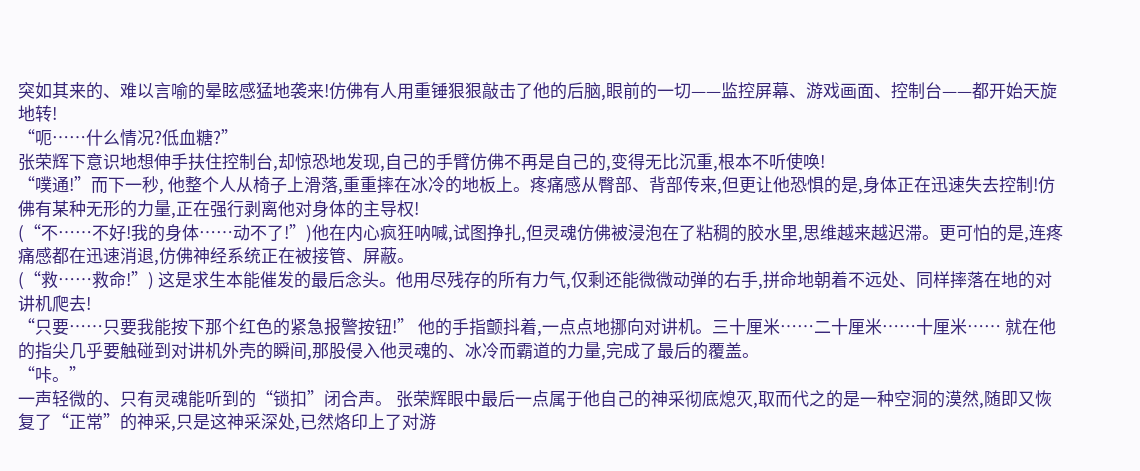突如其来的、难以言喻的晕眩感猛地袭来!仿佛有人用重锤狠狠敲击了他的后脑,眼前的一切——监控屏幕、游戏画面、控制台——都开始天旋地转!
“呃……什么情况?低血糖?”
张荣辉下意识地想伸手扶住控制台,却惊恐地发现,自己的手臂仿佛不再是自己的,变得无比沉重,根本不听使唤!
“噗通!”而下一秒, 他整个人从椅子上滑落,重重摔在冰冷的地板上。疼痛感从臀部、背部传来,但更让他恐惧的是,身体正在迅速失去控制!仿佛有某种无形的力量,正在强行剥离他对身体的主导权!
(“不……不好!我的身体……动不了!”)他在内心疯狂呐喊,试图挣扎,但灵魂仿佛被浸泡在了粘稠的胶水里,思维越来越迟滞。更可怕的是,连疼痛感都在迅速消退,仿佛神经系统正在被接管、屏蔽。
(“救……救命!”) 这是求生本能催发的最后念头。他用尽残存的所有力气,仅剩还能微微动弹的右手,拼命地朝着不远处、同样摔落在地的对讲机爬去!
“只要……只要我能按下那个红色的紧急报警按钮!” 他的手指颤抖着,一点点地挪向对讲机。三十厘米……二十厘米……十厘米…… 就在他的指尖几乎要触碰到对讲机外壳的瞬间,那股侵入他灵魂的、冰冷而霸道的力量,完成了最后的覆盖。
“咔。”
一声轻微的、只有灵魂能听到的“锁扣”闭合声。 张荣辉眼中最后一点属于他自己的神采彻底熄灭,取而代之的是一种空洞的漠然,随即又恢复了“正常”的神采,只是这神采深处,已然烙印上了对游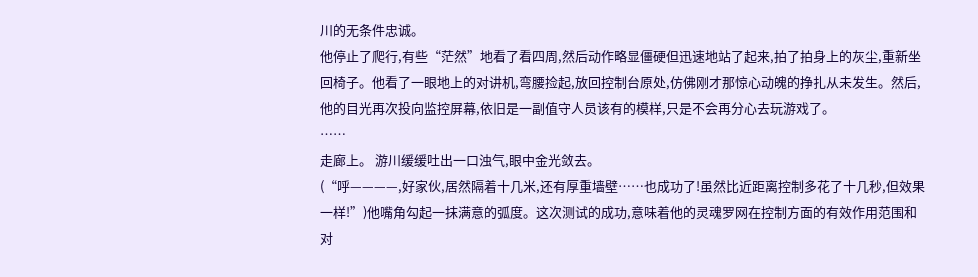川的无条件忠诚。
他停止了爬行,有些“茫然”地看了看四周,然后动作略显僵硬但迅速地站了起来,拍了拍身上的灰尘,重新坐回椅子。他看了一眼地上的对讲机,弯腰捡起,放回控制台原处,仿佛刚才那惊心动魄的挣扎从未发生。然后,他的目光再次投向监控屏幕,依旧是一副值守人员该有的模样,只是不会再分心去玩游戏了。
……
走廊上。 游川缓缓吐出一口浊气,眼中金光敛去。
(“呼————,好家伙,居然隔着十几米,还有厚重墙壁……也成功了!虽然比近距离控制多花了十几秒,但效果一样!”)他嘴角勾起一抹满意的弧度。这次测试的成功,意味着他的灵魂罗网在控制方面的有效作用范围和对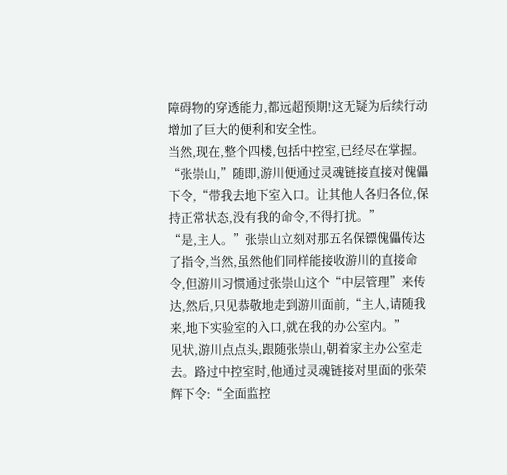障碍物的穿透能力,都远超预期!这无疑为后续行动增加了巨大的便利和安全性。
当然,现在,整个四楼,包括中控室,已经尽在掌握。
“张崇山,”随即,游川便通过灵魂链接直接对傀儡下令,“带我去地下室入口。让其他人各归各位,保持正常状态,没有我的命令,不得打扰。”
“是,主人。”张崇山立刻对那五名保镖傀儡传达了指令,当然,虽然他们同样能接收游川的直接命令,但游川习惯通过张崇山这个“中层管理”来传达,然后,只见恭敬地走到游川面前,“主人,请随我来,地下实验室的入口,就在我的办公室内。”
见状,游川点点头,跟随张崇山,朝着家主办公室走去。路过中控室时,他通过灵魂链接对里面的张荣辉下令:“全面监控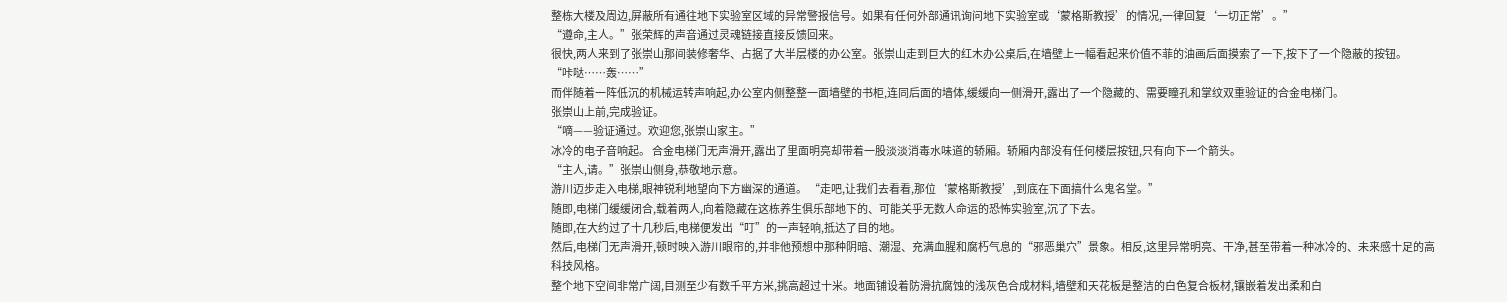整栋大楼及周边,屏蔽所有通往地下实验室区域的异常警报信号。如果有任何外部通讯询问地下实验室或‘蒙格斯教授’的情况,一律回复‘一切正常’。”
“遵命,主人。”张荣辉的声音通过灵魂链接直接反馈回来。
很快,两人来到了张崇山那间装修奢华、占据了大半层楼的办公室。张崇山走到巨大的红木办公桌后,在墙壁上一幅看起来价值不菲的油画后面摸索了一下,按下了一个隐蔽的按钮。
“咔哒……轰……”
而伴随着一阵低沉的机械运转声响起,办公室内侧整整一面墙壁的书柜,连同后面的墙体,缓缓向一侧滑开,露出了一个隐藏的、需要瞳孔和掌纹双重验证的合金电梯门。
张崇山上前,完成验证。
“嘀——验证通过。欢迎您,张崇山家主。”
冰冷的电子音响起。 合金电梯门无声滑开,露出了里面明亮却带着一股淡淡消毒水味道的轿厢。轿厢内部没有任何楼层按钮,只有向下一个箭头。
“主人,请。”张崇山侧身,恭敬地示意。
游川迈步走入电梯,眼神锐利地望向下方幽深的通道。 “走吧,让我们去看看,那位‘蒙格斯教授’,到底在下面搞什么鬼名堂。”
随即,电梯门缓缓闭合,载着两人,向着隐藏在这栋养生俱乐部地下的、可能关乎无数人命运的恐怖实验室,沉了下去。
随即,在大约过了十几秒后,电梯便发出“叮”的一声轻响,抵达了目的地。
然后,电梯门无声滑开,顿时映入游川眼帘的,并非他预想中那种阴暗、潮湿、充满血腥和腐朽气息的“邪恶巢穴”景象。相反,这里异常明亮、干净,甚至带着一种冰冷的、未来感十足的高科技风格。
整个地下空间非常广阔,目测至少有数千平方米,挑高超过十米。地面铺设着防滑抗腐蚀的浅灰色合成材料,墙壁和天花板是整洁的白色复合板材,镶嵌着发出柔和白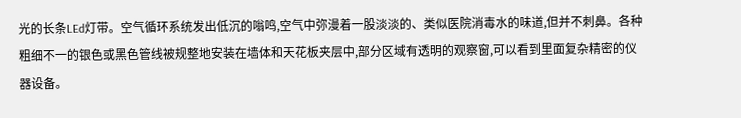光的长条LEd灯带。空气循环系统发出低沉的嗡鸣,空气中弥漫着一股淡淡的、类似医院消毒水的味道,但并不刺鼻。各种粗细不一的银色或黑色管线被规整地安装在墙体和天花板夹层中,部分区域有透明的观察窗,可以看到里面复杂精密的仪器设备。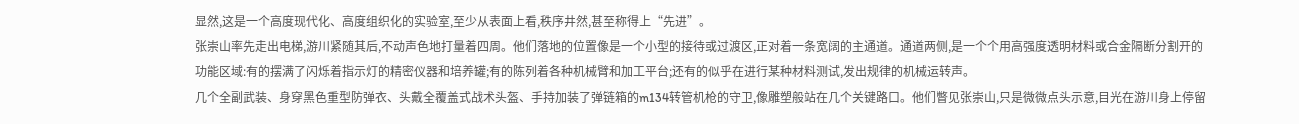显然,这是一个高度现代化、高度组织化的实验室,至少从表面上看,秩序井然,甚至称得上“先进”。
张崇山率先走出电梯,游川紧随其后,不动声色地打量着四周。他们落地的位置像是一个小型的接待或过渡区,正对着一条宽阔的主通道。通道两侧,是一个个用高强度透明材料或合金隔断分割开的功能区域:有的摆满了闪烁着指示灯的精密仪器和培养罐;有的陈列着各种机械臂和加工平台;还有的似乎在进行某种材料测试,发出规律的机械运转声。
几个全副武装、身穿黑色重型防弹衣、头戴全覆盖式战术头盔、手持加装了弹链箱的m134转管机枪的守卫,像雕塑般站在几个关键路口。他们瞥见张崇山,只是微微点头示意,目光在游川身上停留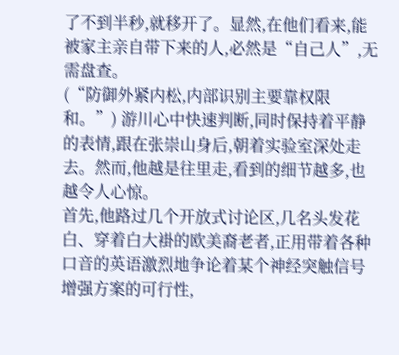了不到半秒,就移开了。显然,在他们看来,能被家主亲自带下来的人,必然是“自己人”,无需盘查。
(“防御外紧内松,内部识别主要靠权限和。”) 游川心中快速判断,同时保持着平静的表情,跟在张崇山身后,朝着实验室深处走去。然而,他越是往里走,看到的细节越多,也越令人心惊。
首先,他路过几个开放式讨论区,几名头发花白、穿着白大褂的欧美裔老者,正用带着各种口音的英语激烈地争论着某个神经突触信号增强方案的可行性,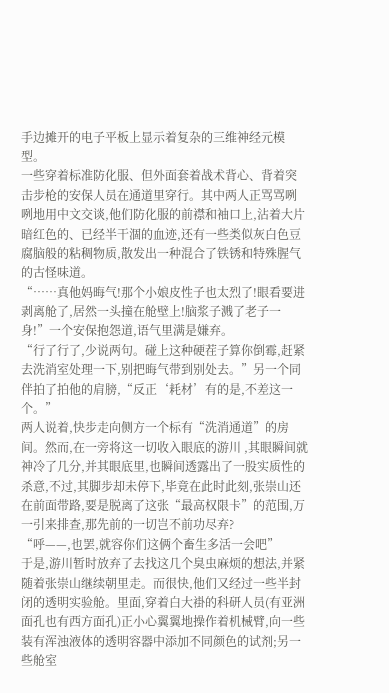手边摊开的电子平板上显示着复杂的三维神经元模型。
一些穿着标准防化服、但外面套着战术背心、背着突击步枪的安保人员在通道里穿行。其中两人正骂骂咧咧地用中文交谈,他们防化服的前襟和袖口上,沾着大片暗红色的、已经半干涸的血迹,还有一些类似灰白色豆腐脑般的粘稠物质,散发出一种混合了铁锈和特殊腥气的古怪味道。
“……真他妈晦气!那个小娘皮性子也太烈了!眼看要进剥离舱了,居然一头撞在舱壁上!脑浆子溅了老子一身!”一个安保抱怨道,语气里满是嫌弃。
“行了行了,少说两句。碰上这种硬茬子算你倒霉,赶紧去洗消室处理一下,别把晦气带到别处去。”另一个同伴拍了拍他的肩膀,“反正‘耗材’有的是,不差这一个。”
两人说着,快步走向侧方一个标有“洗消通道”的房间。然而,在一旁将这一切收入眼底的游川 ,其眼瞬间就神冷了几分,并其眼底里,也瞬间透露出了一股实质性的杀意,不过,其脚步却未停下,毕竟在此时此刻,张崇山还在前面带路,要是脱离了这张“最高权限卡”的范围,万一引来排查,那先前的一切岂不前功尽弃?
“呼——,也罢,就容你们这俩个畜生多活一会吧”
于是,游川暂时放弃了去找这几个臭虫麻烦的想法,并紧随着张崇山继续朝里走。而很快,他们又经过一些半封闭的透明实验舱。里面,穿着白大褂的科研人员(有亚洲面孔也有西方面孔)正小心翼翼地操作着机械臂,向一些装有浑浊液体的透明容器中添加不同颜色的试剂;另一些舱室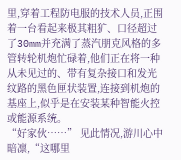里,穿着工程防电服的技术人员,正围着一台看起来极其粗犷、口径超过了30mm并充满了蒸汽朋克风格的多管转轮机炮忙碌着,他们正在将一种从未见过的、带有复杂接口和发光纹路的黑色匣状装置,连接到机炮的基座上,似乎是在安装某种智能火控或能源系统。
“好家伙……” 见此情况,游川心中暗凛,“这哪里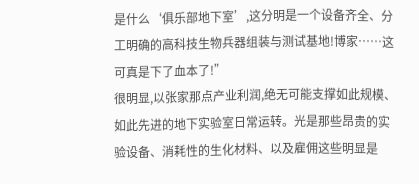是什么‘俱乐部地下室’,这分明是一个设备齐全、分工明确的高科技生物兵器组装与测试基地!博家……这可真是下了血本了!”
很明显,以张家那点产业利润,绝无可能支撑如此规模、如此先进的地下实验室日常运转。光是那些昂贵的实验设备、消耗性的生化材料、以及雇佣这些明显是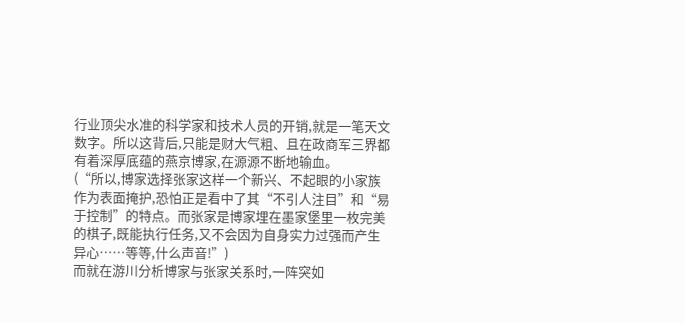行业顶尖水准的科学家和技术人员的开销,就是一笔天文数字。所以这背后,只能是财大气粗、且在政商军三界都有着深厚底蕴的燕京博家,在源源不断地输血。
(“所以,博家选择张家这样一个新兴、不起眼的小家族作为表面掩护,恐怕正是看中了其“不引人注目”和“易于控制”的特点。而张家是博家埋在墨家堡里一枚完美的棋子,既能执行任务,又不会因为自身实力过强而产生异心……等等,什么声音!”)
而就在游川分析博家与张家关系时,一阵突如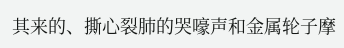其来的、撕心裂肺的哭嚎声和金属轮子摩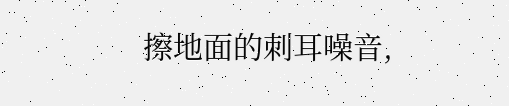擦地面的刺耳噪音,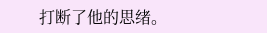打断了他的思绪。